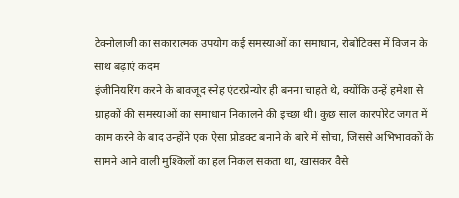टेक्नोलाजी का सकारात्मक उपयोग कई समस्याओं का समाधान, रोबोटिक्स में विजन के साथ बढ़ाएं कदम
इंजीनियरिंग करने के बावजूद स्नेह एंटरप्रेन्योर ही बनना चाहते थे, क्योंकि उन्हें हमेशा से ग्राहकों की समस्याओं का समाधान निकालने की इच्छा थी। कुछ साल कारपोरेट जगत में काम करने के बाद उन्होंने एक ऐसा प्रोडक्ट बनाने के बारे में सोचा, जिससे अभिभावकों के सामने आने वाली मुश्किलों का हल निकल सकता था, खासकर वैसे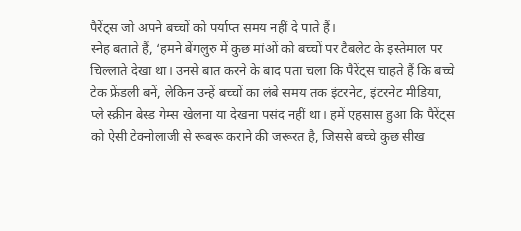पैरेंट्स जो अपने बच्चों को पर्याप्त समय नहीं दे पाते हैं।
स्नेह बताते हैं, ‘हमने बेंगलुरु में कुछ मांओं को बच्चों पर टैबलेट के इस्तेमाल पर चिल्लाते देखा था। उनसे बात करने के बाद पता चला कि पैरेंट्स चाहते हैं कि बच्चे टेक फ्रेंडली बनें, लेकिन उन्हें बच्चों का लंबे समय तक इंटरनेट, इंटरनेट मीडिया, प्ले स्क्रीन बेस्ड गेम्स खेलना या देखना पसंद नहीं था। हमें एहसास हुआ कि पैरेंट्स को ऐसी टेक्नोलाजी से रूबरू कराने की जरूरत है, जिससे बच्चे कुछ सीख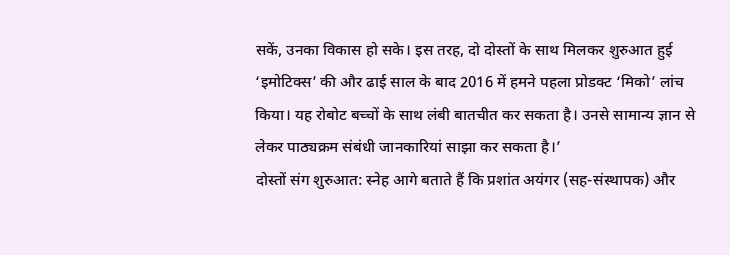सकें, उनका विकास हो सके। इस तरह, दो दोस्तों के साथ मिलकर शुरुआत हुई ‘इमोटिक्स’ की और ढाई साल के बाद 2016 में हमने पहला प्रोडक्ट ‘मिको’ लांच किया। यह रोबोट बच्चों के साथ लंबी बातचीत कर सकता है। उनसे सामान्य ज्ञान से लेकर पाठ्यक्रम संबंधी जानकारियां साझा कर सकता है।’
दोस्तों संग शुरुआत: स्नेह आगे बताते हैं कि प्रशांत अयंगर (सह-संस्थापक) और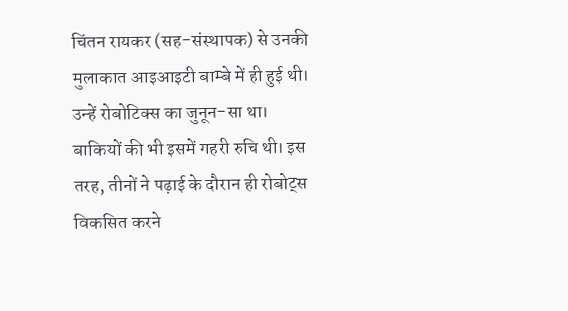चिंतन रायकर (सह-संस्थापक) से उनकी मुलाकात आइआइटी बाम्बे में ही हुई थी। उन्हें रोबोटिक्स का जुनून-सा था। बाकियों की भी इसमें गहरी रुचि थी। इस तरह, तीनों ने पढ़ाई के दौरान ही रोबोट्स विकसित करने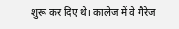शुरू कर दिए थे। कालेज में वे गैरेज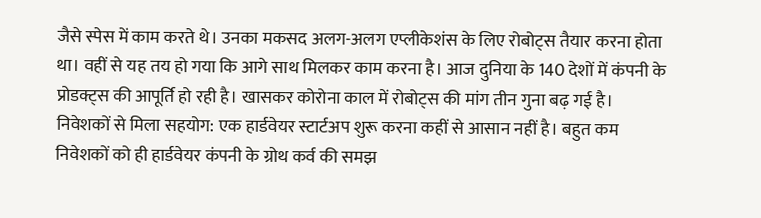जैसे स्पेस में काम करते थे। उनका मकसद अलग-अलग एप्लीकेशंस के लिए रोबोट्स तैयार करना होता था। वहीं से यह तय हो गया कि आगे साथ मिलकर काम करना है। आज दुनिया के 140 देशों में कंपनी के प्रोडक्ट्स की आपूर्ति हो रही है। खासकर कोरोना काल में रोबोट्स की मांग तीन गुना बढ़ गई है।
निवेशकों से मिला सहयोग: एक हार्डवेयर स्टार्टअप शुरू करना कहीं से आसान नहीं है। बहुत कम निवेशकों को ही हार्डवेयर कंपनी के ग्रोथ कर्व की समझ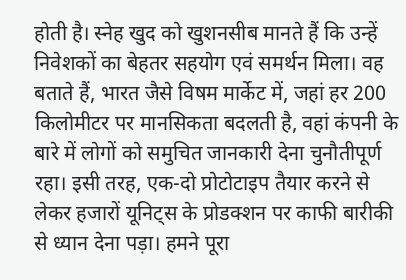होती है। स्नेह खुद को खुशनसीब मानते हैं कि उन्हें निवेशकों का बेहतर सहयोग एवं समर्थन मिला। वह बताते हैं, भारत जैसे विषम मार्केट में, जहां हर 200 किलोमीटर पर मानसिकता बदलती है, वहां कंपनी के बारे में लोगों को समुचित जानकारी देना चुनौतीपूर्ण रहा। इसी तरह, एक-दो प्रोटोटाइप तैयार करने से लेकर हजारों यूनिट्स के प्रोडक्शन पर काफी बारीकी से ध्यान देना पड़ा। हमने पूरा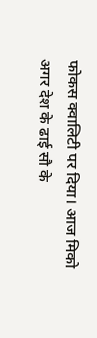फोकस क्वालिटी पर दिया। आज मिको अगर देश के ढाई सौ के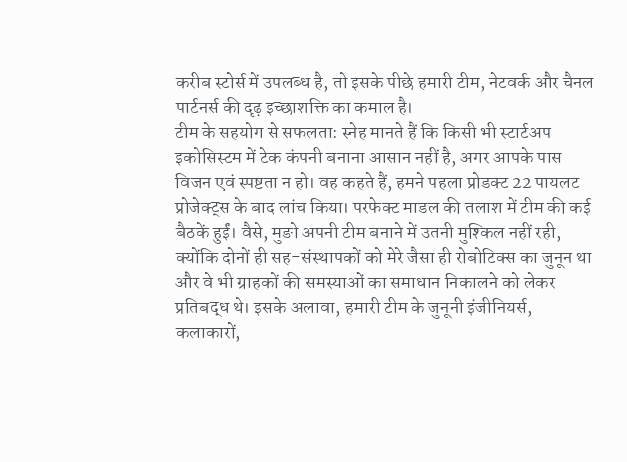करीब स्टोर्स में उपलब्ध है, तो इसके पीछे हमारी टीम, नेटवर्क और चैनल पार्टनर्स की दृढ़ इच्छाशक्ति का कमाल है।
टीम के सहयोग से सफलता: स्नेह मानते हैं कि किसी भी स्टार्टअप इकोसिस्टम में टेक कंपनी बनाना आसान नहीं है, अगर आपके पास विजन एवं स्पष्टता न हो। वह कहते हैं, हमने पहला प्रोडक्ट 22 पायलट प्रोजेक्ट्स के बाद लांच किया। परफेक्ट माडल की तलाश में टीम की कई बैठकें हुईं। वैसे, मुङो अपनी टीम बनाने में उतनी मुश्किल नहीं रही, क्योंकि दोनों ही सह-संस्थापकों को मेरे जैसा ही रोबोटिक्स का जुनून था और वे भी ग्राहकों की समस्याओं का समाधान निकालने को लेकर प्रतिबद्ध थे। इसके अलावा, हमारी टीम के जुनूनी इंजीनियर्स, कलाकारों,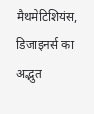मैथमेटिशियंस, डिजाइनर्स का अद्भुत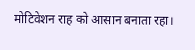मोटिवेशन राह को आसान बनाता रहा।